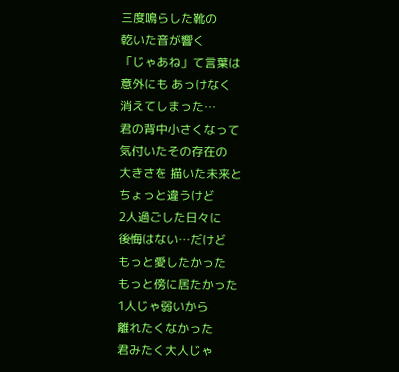三度鳴らした靴の
乾いた音が響く
「じゃあね」て言葉は
意外にも あっけなく
消えてしまった…
君の背中小さくなって
気付いたその存在の
大きさを 描いた未来と
ちょっと違うけど
2人過ごした日々に
後悔はない…だけど
もっと愛したかった
もっと傍に居たかった
1人じゃ弱いから
離れたくなかった
君みたく大人じゃ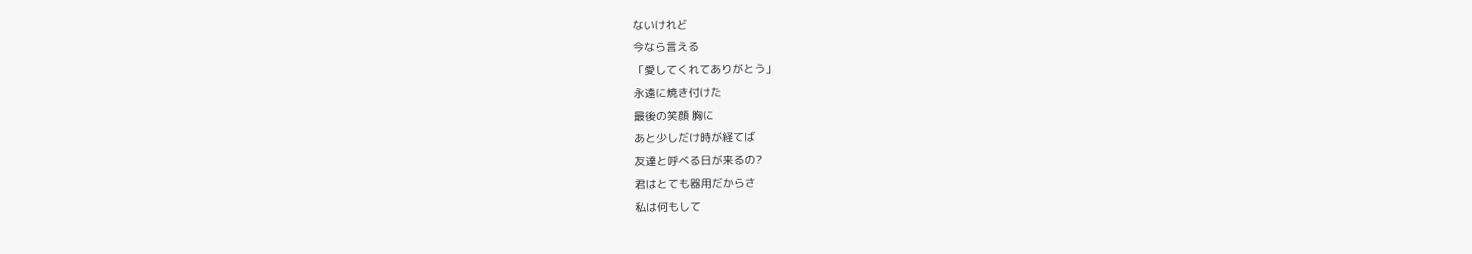ないけれど
今なら言える
「愛してくれてありがとう」
永遠に焼き付けた
最後の笑顔 胸に
あと少しだけ時が経てば
友達と呼べる日が来るの?
君はとても器用だからさ
私は何もして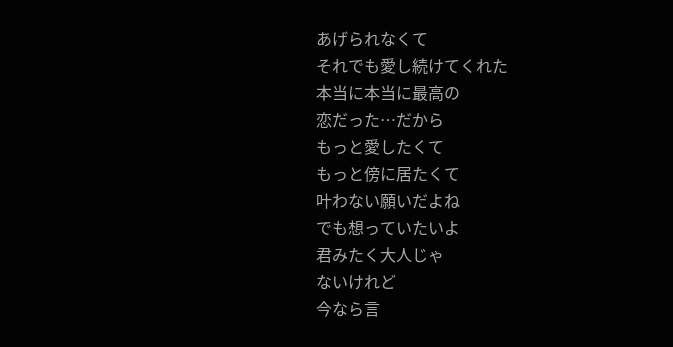あげられなくて
それでも愛し続けてくれた
本当に本当に最高の
恋だった…だから
もっと愛したくて
もっと傍に居たくて
叶わない願いだよね
でも想っていたいよ
君みたく大人じゃ
ないけれど
今なら言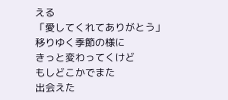える
「愛してくれてありがとう」
移りゆく季節の様に
きっと変わってくけど
もしどこかでまた
出会えた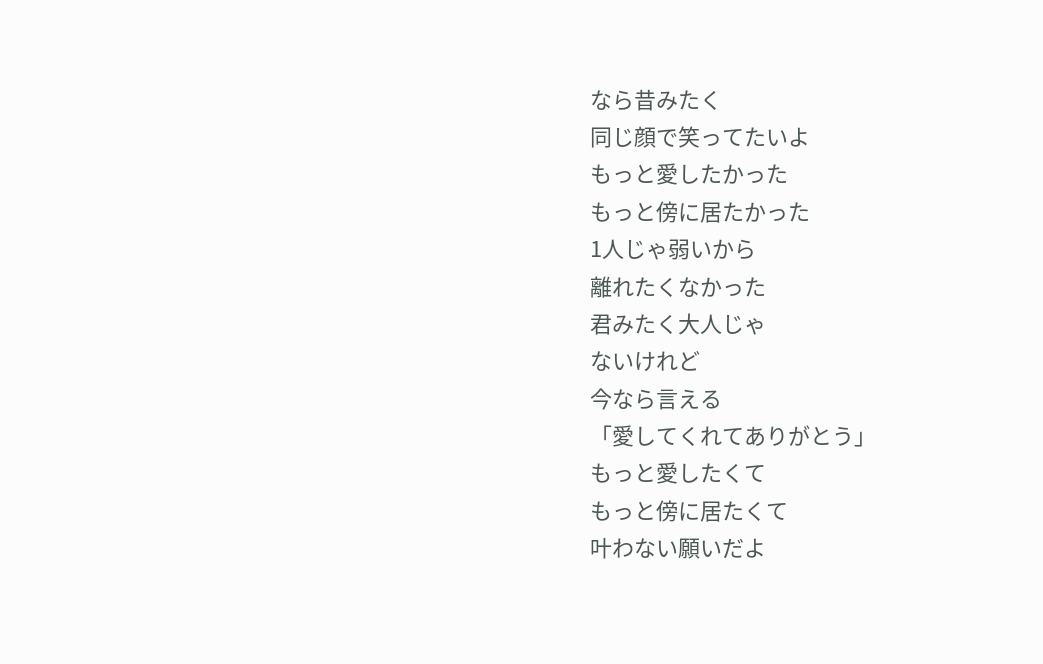なら昔みたく
同じ顔で笑ってたいよ
もっと愛したかった
もっと傍に居たかった
1人じゃ弱いから
離れたくなかった
君みたく大人じゃ
ないけれど
今なら言える
「愛してくれてありがとう」
もっと愛したくて
もっと傍に居たくて
叶わない願いだよ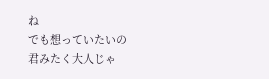ね
でも想っていたいの
君みたく大人じゃ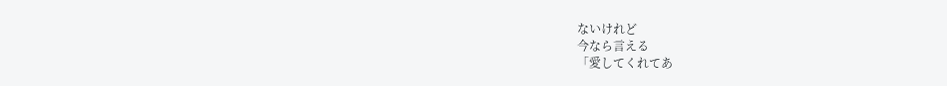ないけれど
今なら言える
「愛してくれてあ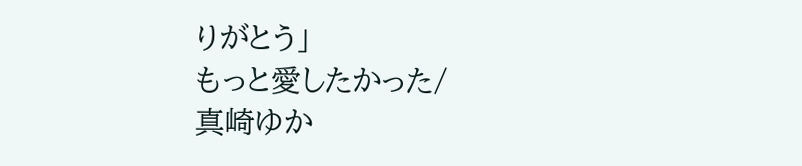りがとう」
もっと愛したかった/
真崎ゆか